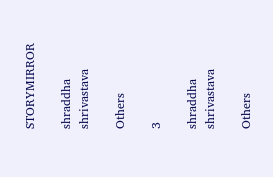STORYMIRROR

shraddha shrivastava

Others

3

shraddha shrivastava

Others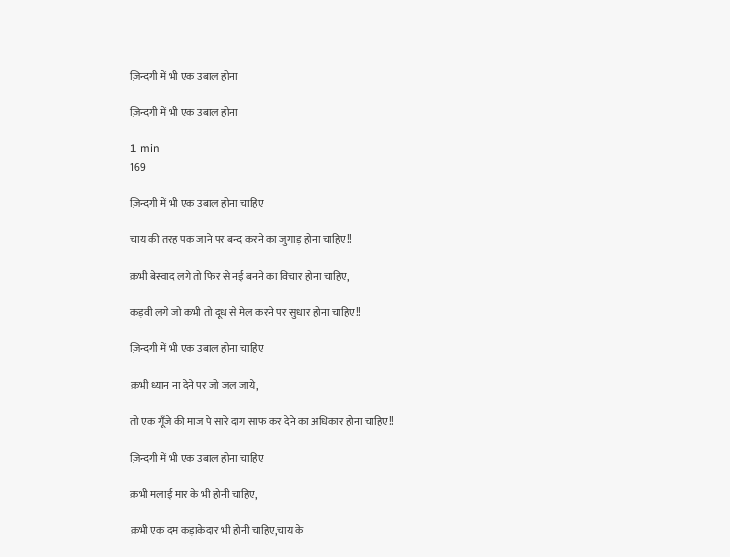ज़िन्दगी में भी एक उबाल होना

ज़िन्दगी में भी एक उबाल होना

1 min
169

ज़िन्दगी में भी एक उबाल होना चाहिए

चाय की तरह पक जाने पर बन्द करने का जुगाड़ होना चाहिए!!

क़भी बेस्वाद लगे तो फिर से नई बनने का विचार होना चाहिए,

कड़वी लगे जो कभी तो दूध से मेल करने पर सुधार होना चाहिए!!

ज़िन्दगी में भी एक उबाल होना चाहिए

क़भी ध्यान ना देने पर जो जल जाये,

तो एक गूँजे की माज पे सारे दाग साफ कर देने का अधिकार होना चाहिए!!

ज़िन्दगी में भी एक उबाल होना चाहिए

क़भी मलाई मार के भी होनी चाहिए,

क़भी एक दम कड़ाकेदार भी होनी चाहिए,चाय के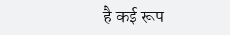है कई रूप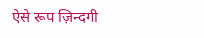ऐसे रूप ज़िन्दगी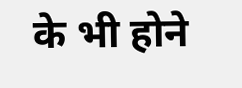के भी होने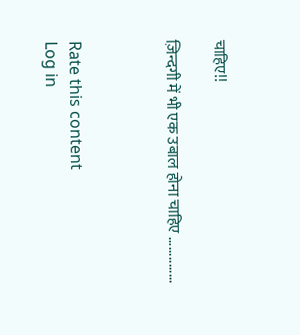चाहिए!!

ज़िन्दगी में भी एक उबाल होना चाहिए …...........



Rate this content
Log in